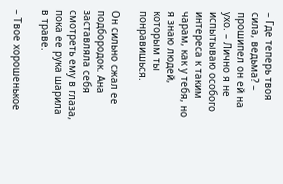– Где теперь твоя сила, ведьма? – прошипел он ей на ухо. – Лично я не испытываю особого интереса к таким чарам, как у тебя, но я знаю людей, которым ты понравишься.

Он сильно сжал ее подбородок. Ана заставляла себя смотреть ему в глаза, пока ее рука шарила в траве.

– Твое хорошенькое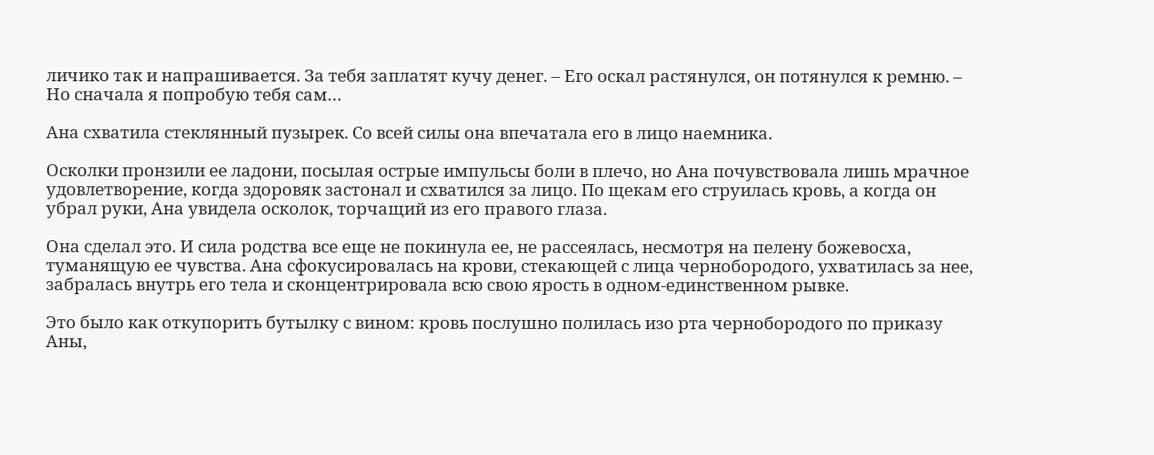личико так и напрашивается. За тебя заплатят кучу денег. – Его оскал растянулся, он потянулся к ремню. – Но сначала я попробую тебя сам…

Ана схватила стеклянный пузырек. Со всей силы она впечатала его в лицо наемника.

Осколки пронзили ее ладони, посылая острые импульсы боли в плечо, но Ана почувствовала лишь мрачное удовлетворение, когда здоровяк застонал и схватился за лицо. По щекам его струилась кровь, а когда он убрал руки, Ана увидела осколок, торчащий из его правого глаза.

Она сделал это. И сила родства все еще не покинула ее, не рассеялась, несмотря на пелену божевосха, туманящую ее чувства. Ана сфокусировалась на крови, стекающей с лица чернобородого, ухватилась за нее, забралась внутрь его тела и сконцентрировала всю свою ярость в одном-единственном рывке.

Это было как откупорить бутылку с вином: кровь послушно полилась изо рта чернобородого по приказу Аны,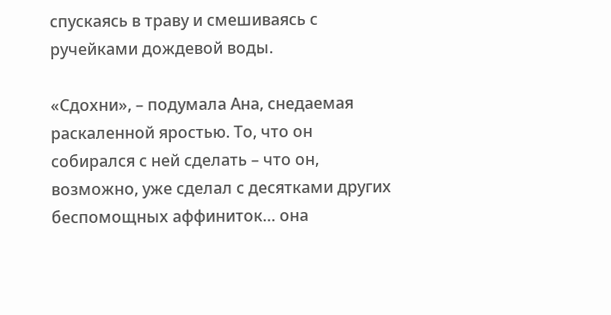спускаясь в траву и смешиваясь с ручейками дождевой воды.

«Сдохни», – подумала Ана, снедаемая раскаленной яростью. То, что он собирался с ней сделать – что он, возможно, уже сделал с десятками других беспомощных аффиниток… она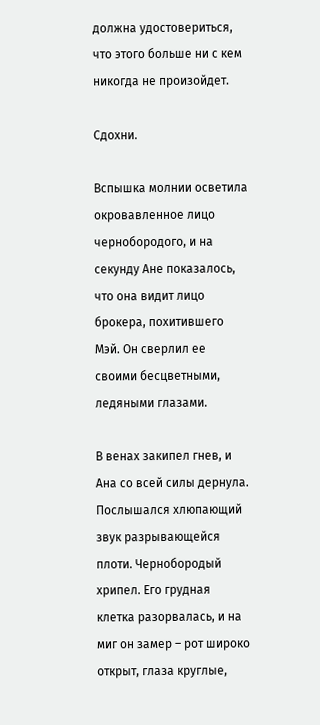должна удостовериться, что этого больше ни с кем никогда не произойдет.

Сдохни.

Вспышка молнии осветила окровавленное лицо чернобородого, и на секунду Ане показалось, что она видит лицо брокера, похитившего Мэй. Он сверлил ее своими бесцветными, ледяными глазами.

В венах закипел гнев, и Ана со всей силы дернула. Послышался хлюпающий звук разрывающейся плоти. Чернобородый хрипел. Его грудная клетка разорвалась, и на миг он замер – рот широко открыт, глаза круглые,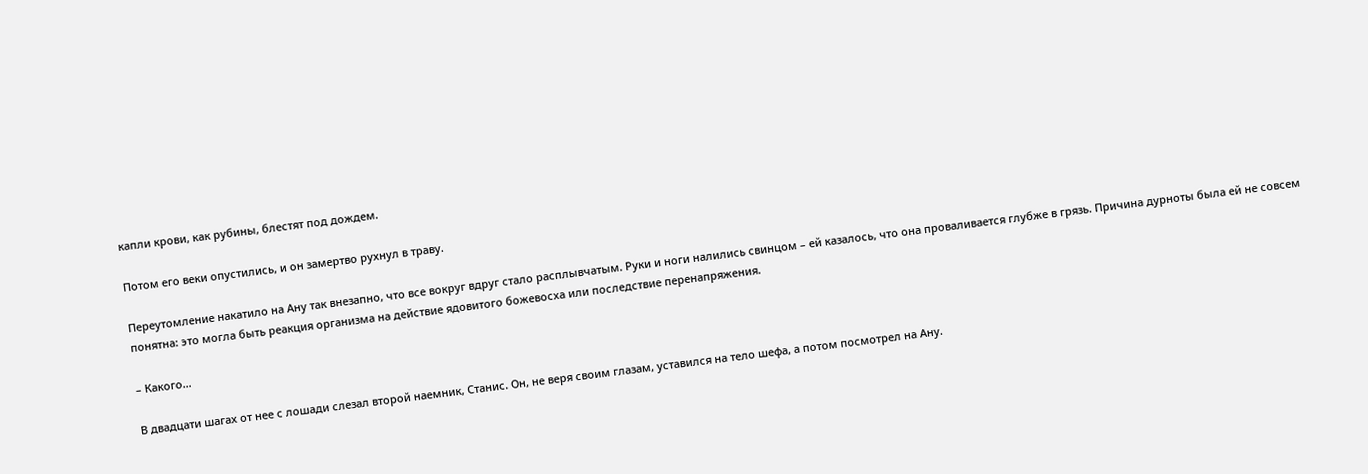капли крови, как рубины, блестят под дождем.

Потом его веки опустились, и он замертво рухнул в траву.

Переутомление накатило на Ану так внезапно, что все вокруг вдруг стало расплывчатым. Руки и ноги налились свинцом – ей казалось, что она проваливается глубже в грязь. Причина дурноты была ей не совсем понятна: это могла быть реакция организма на действие ядовитого божевосха или последствие перенапряжения.

– Какого…

В двадцати шагах от нее с лошади слезал второй наемник, Станис. Он, не веря своим глазам, уставился на тело шефа, а потом посмотрел на Ану.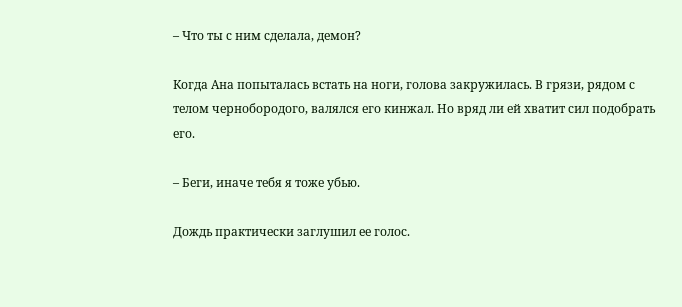– Что ты с ним сделала, демон?

Когда Ана попыталась встать на ноги, голова закружилась. В грязи, рядом с телом чернобородого, валялся его кинжал. Но вряд ли ей хватит сил подобрать его.

– Беги, иначе тебя я тоже убью.

Дождь практически заглушил ее голос.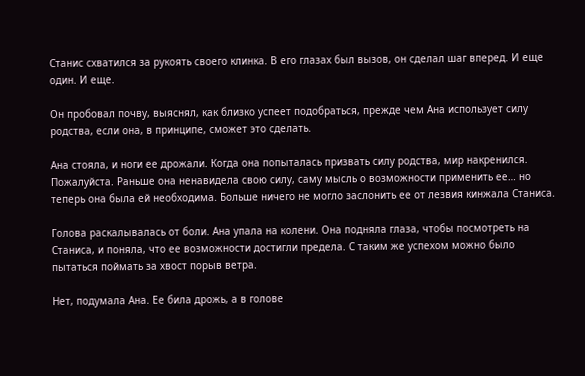Станис схватился за рукоять своего клинка. В его глазах был вызов, он сделал шаг вперед. И еще один. И еще.

Он пробовал почву, выяснял, как близко успеет подобраться, прежде чем Ана использует силу родства, если она, в принципе, сможет это сделать.

Ана стояла, и ноги ее дрожали. Когда она попыталась призвать силу родства, мир накренился. Пожалуйста. Раньше она ненавидела свою силу, саму мысль о возможности применить ее… но теперь она была ей необходима. Больше ничего не могло заслонить ее от лезвия кинжала Станиса.

Голова раскалывалась от боли. Ана упала на колени. Она подняла глаза, чтобы посмотреть на Станиса, и поняла, что ее возможности достигли предела. С таким же успехом можно было пытаться поймать за хвост порыв ветра.

Нет, подумала Ана. Ее била дрожь, а в голове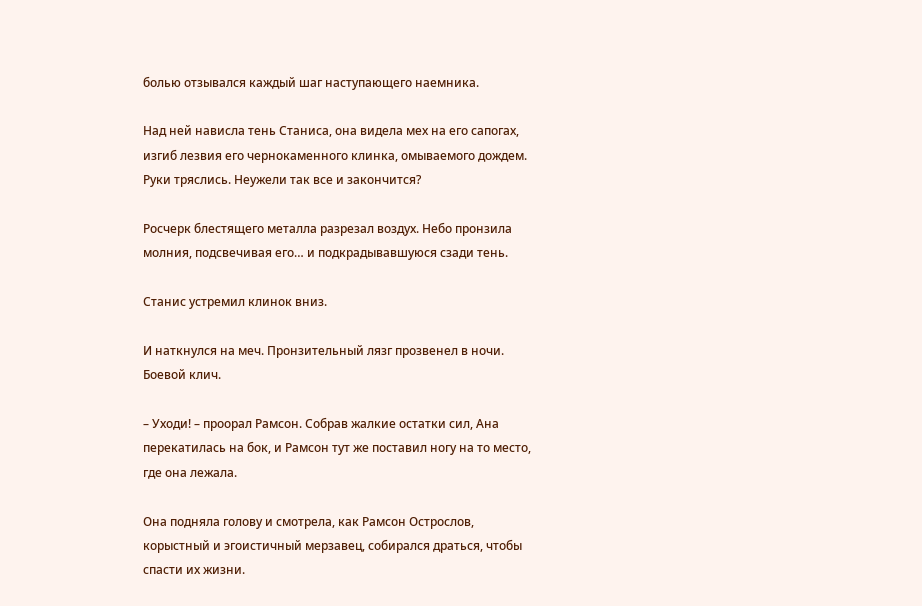болью отзывался каждый шаг наступающего наемника.

Над ней нависла тень Станиса, она видела мех на его сапогах, изгиб лезвия его чернокаменного клинка, омываемого дождем. Руки тряслись. Неужели так все и закончится?

Росчерк блестящего металла разрезал воздух. Небо пронзила молния, подсвечивая его… и подкрадывавшуюся сзади тень.

Станис устремил клинок вниз.

И наткнулся на меч. Пронзительный лязг прозвенел в ночи. Боевой клич.

– Уходи! – проорал Рамсон. Собрав жалкие остатки сил, Ана перекатилась на бок, и Рамсон тут же поставил ногу на то место, где она лежала.

Она подняла голову и смотрела, как Рамсон Острослов, корыстный и эгоистичный мерзавец, собирался драться, чтобы спасти их жизни.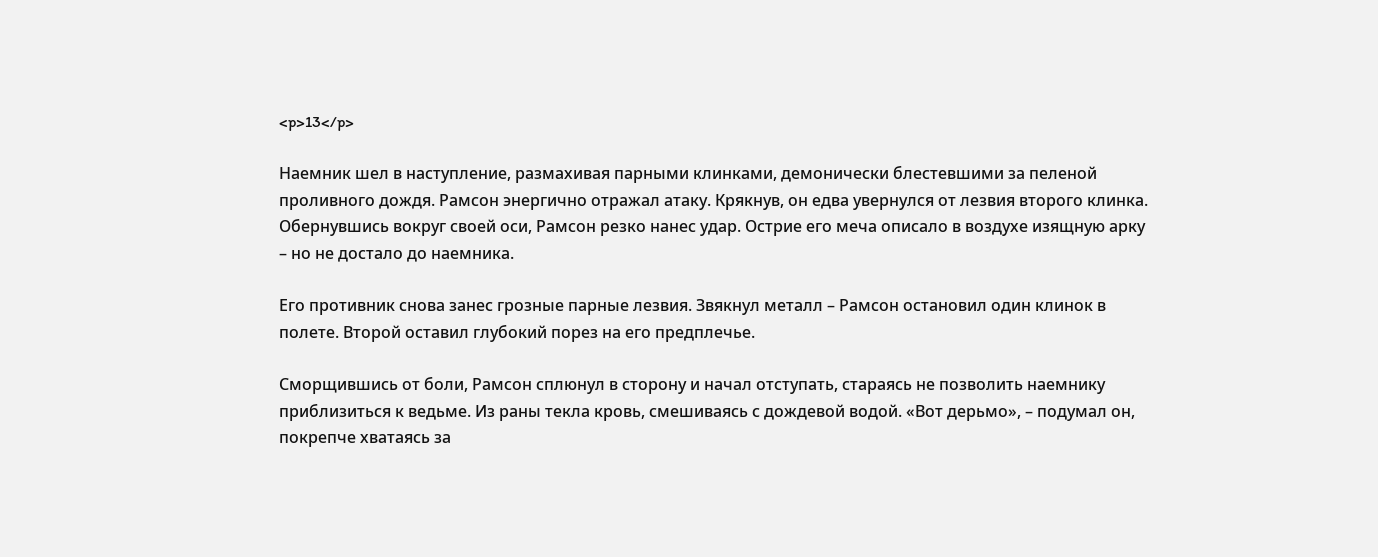<p>13</p>

Наемник шел в наступление, размахивая парными клинками, демонически блестевшими за пеленой проливного дождя. Рамсон энергично отражал атаку. Крякнув, он едва увернулся от лезвия второго клинка. Обернувшись вокруг своей оси, Рамсон резко нанес удар. Острие его меча описало в воздухе изящную арку – но не достало до наемника.

Его противник снова занес грозные парные лезвия. Звякнул металл – Рамсон остановил один клинок в полете. Второй оставил глубокий порез на его предплечье.

Сморщившись от боли, Рамсон сплюнул в сторону и начал отступать, стараясь не позволить наемнику приблизиться к ведьме. Из раны текла кровь, смешиваясь с дождевой водой. «Вот дерьмо», – подумал он, покрепче хватаясь за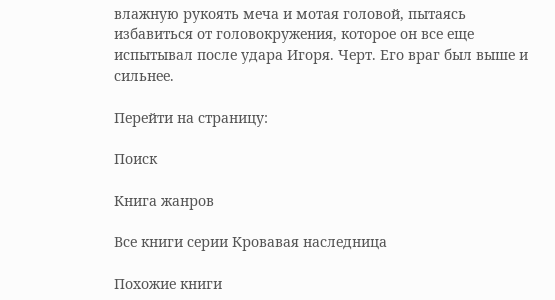влажную рукоять меча и мотая головой, пытаясь избавиться от головокружения, которое он все еще испытывал после удара Игоря. Черт. Его враг был выше и сильнее.

Перейти на страницу:

Поиск

Книга жанров

Все книги серии Кровавая наследница

Похожие книги